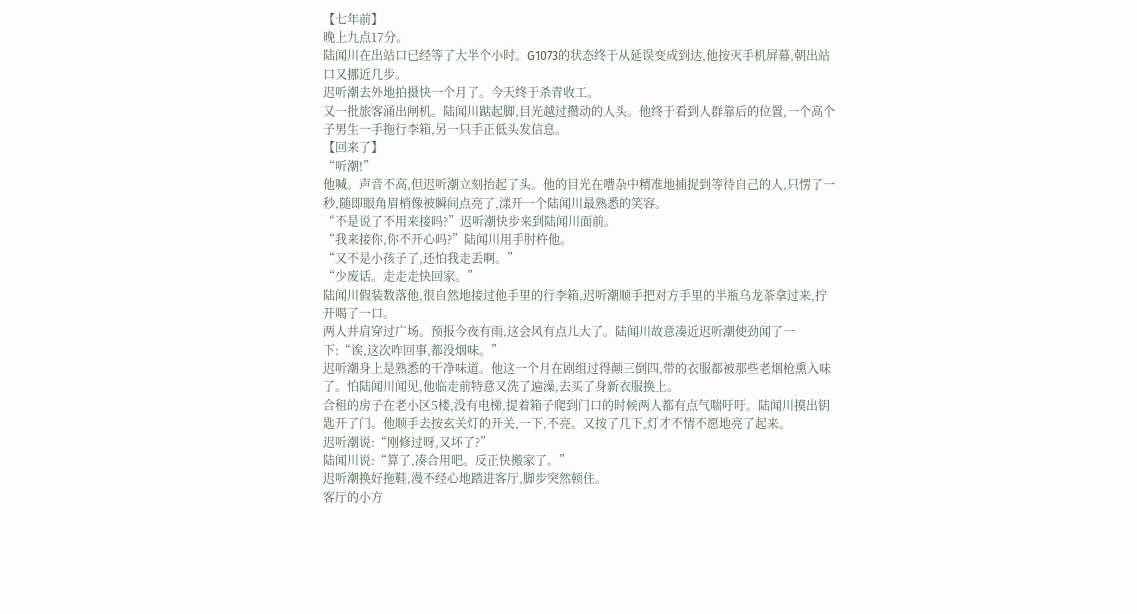【七年前】
晚上九点17分。
陆闻川在出站口已经等了大半个小时。G1073的状态终于从延误变成到达,他按灭手机屏幕,朝出站口又挪近几步。
迟听潮去外地拍摄快一个月了。今天终于杀青收工。
又一批旅客涌出闸机。陆闻川踮起脚,目光越过攒动的人头。他终于看到人群靠后的位置,一个高个子男生一手拖行李箱,另一只手正低头发信息。
【回来了】
“听潮!”
他喊。声音不高,但迟听潮立刻抬起了头。他的目光在嘈杂中精准地捕捉到等待自己的人,只愣了一秒,随即眼角眉梢像被瞬间点亮了,漾开一个陆闻川最熟悉的笑容。
“不是说了不用来接吗?”迟听潮快步来到陆闻川面前。
“我来接你,你不开心吗?”陆闻川用手肘杵他。
“又不是小孩子了,还怕我走丢啊。”
“少废话。走走走快回家。”
陆闻川假装数落他,很自然地接过他手里的行李箱,迟听潮顺手把对方手里的半瓶乌龙茶拿过来,拧开喝了一口。
两人并肩穿过广场。预报今夜有雨,这会风有点儿大了。陆闻川故意凑近迟听潮使劲闻了一下:“诶,这次咋回事,都没烟味。”
迟听潮身上是熟悉的干净味道。他这一个月在剧组过得颠三倒四,带的衣服都被那些老烟枪熏入味了。怕陆闻川闻见,他临走前特意又洗了遍澡,去买了身新衣服换上。
合租的房子在老小区5楼,没有电梯,提着箱子爬到门口的时候两人都有点气喘吁吁。陆闻川摸出钥匙开了门。他顺手去按玄关灯的开关,一下,不亮。又按了几下,灯才不情不愿地亮了起来。
迟听潮说:“刚修过呀,又坏了?”
陆闻川说:“算了,凑合用吧。反正快搬家了。”
迟听潮换好拖鞋,漫不经心地踏进客厅,脚步突然顿住。
客厅的小方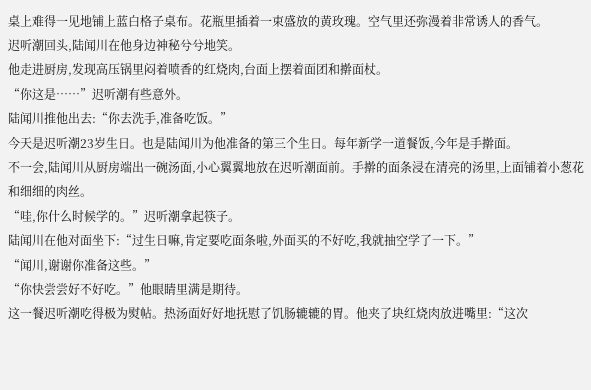桌上难得一见地铺上蓝白格子桌布。花瓶里插着一束盛放的黄玫瑰。空气里还弥漫着非常诱人的香气。
迟听潮回头,陆闻川在他身边神秘兮兮地笑。
他走进厨房,发现高压锅里闷着喷香的红烧肉,台面上摆着面团和擀面杖。
“你这是……”迟听潮有些意外。
陆闻川推他出去:“你去洗手,准备吃饭。”
今天是迟听潮23岁生日。也是陆闻川为他准备的第三个生日。每年新学一道餐饭,今年是手擀面。
不一会,陆闻川从厨房端出一碗汤面,小心翼翼地放在迟听潮面前。手擀的面条浸在清亮的汤里,上面铺着小葱花和细细的肉丝。
“哇,你什么时候学的。”迟听潮拿起筷子。
陆闻川在他对面坐下:“过生日嘛,肯定要吃面条啦,外面买的不好吃,我就抽空学了一下。”
“闻川,谢谢你准备这些。”
“你快尝尝好不好吃。”他眼睛里满是期待。
这一餐迟听潮吃得极为熨帖。热汤面好好地抚慰了饥肠辘辘的胃。他夹了块红烧肉放进嘴里:“这次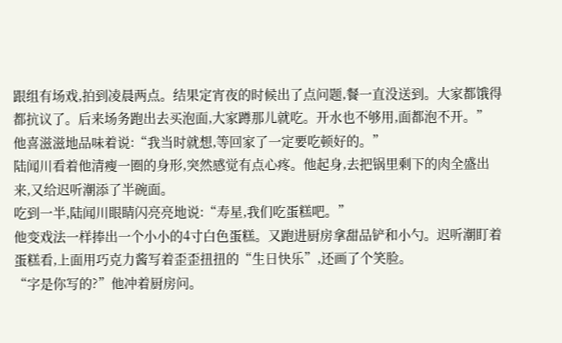跟组有场戏,拍到凌晨两点。结果定宵夜的时候出了点问题,餐一直没送到。大家都饿得都抗议了。后来场务跑出去买泡面,大家蹲那儿就吃。开水也不够用,面都泡不开。”
他喜滋滋地品味着说:“我当时就想,等回家了一定要吃顿好的。”
陆闻川看着他清瘦一圈的身形,突然感觉有点心疼。他起身,去把锅里剩下的肉全盛出来,又给迟听潮添了半碗面。
吃到一半,陆闻川眼睛闪亮亮地说:“寿星,我们吃蛋糕吧。”
他变戏法一样捧出一个小小的4寸白色蛋糕。又跑进厨房拿甜品铲和小勺。迟听潮盯着蛋糕看,上面用巧克力酱写着歪歪扭扭的“生日快乐”,还画了个笑脸。
“字是你写的?”他冲着厨房问。